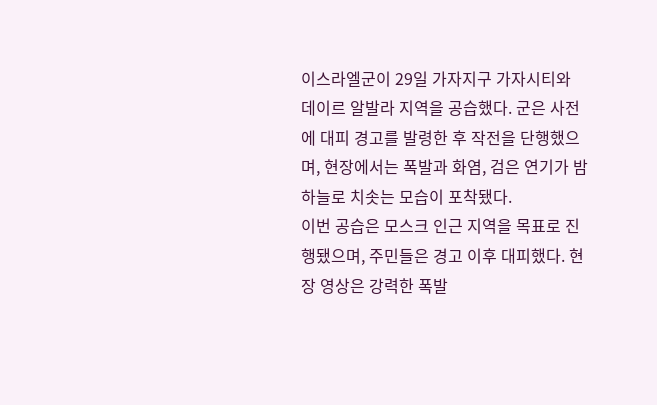이스라엘군이 29일 가자지구 가자시티와 데이르 알발라 지역을 공습했다. 군은 사전에 대피 경고를 발령한 후 작전을 단행했으며, 현장에서는 폭발과 화염, 검은 연기가 밤하늘로 치솟는 모습이 포착됐다.
이번 공습은 모스크 인근 지역을 목표로 진행됐으며, 주민들은 경고 이후 대피했다. 현장 영상은 강력한 폭발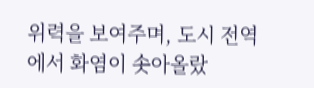위력을 보여주며, 도시 전역에서 화염이 솟아올랐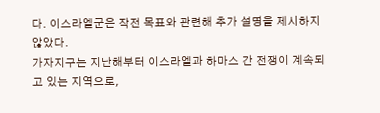다. 이스라엘군은 작전 목표와 관련해 추가 설명을 제시하지 않았다.
가자지구는 지난해부터 이스라엘과 하마스 간 전쟁이 계속되고 있는 지역으로,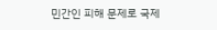민간인 피해 문제로 국제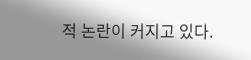적 논란이 커지고 있다.